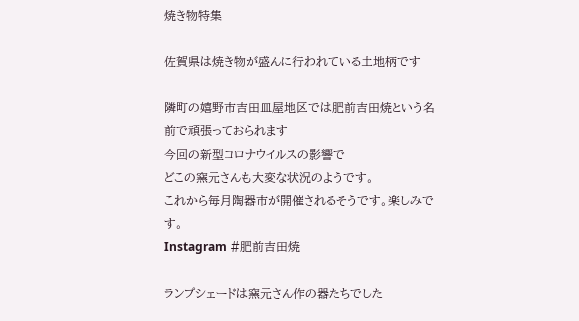焼き物特集

佐賀県は焼き物が盛んに行われている土地柄です

隣町の嬉野市吉田皿屋地区では肥前吉田焼という名前で頑張っておられます
今回の新型コロナウイルスの影響で
どこの窯元さんも大変な状況のようです。
これから毎月陶器市が開催されるそうです。楽しみです。
Instagram #肥前吉田焼

ランプシェードは窯元さん作の器たちでした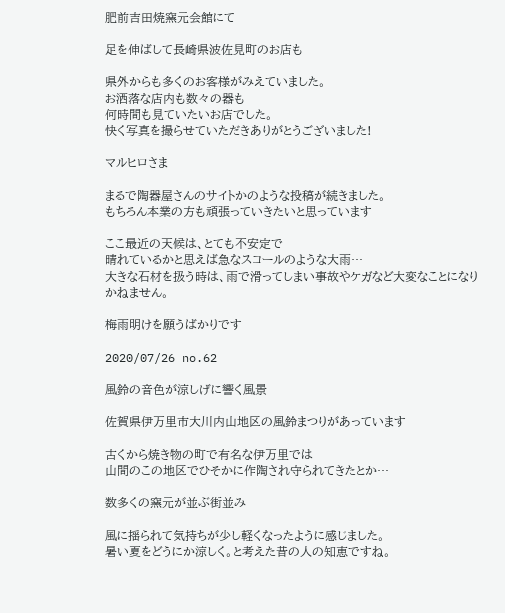肥前吉田焼窯元会館にて

足を伸ばして長崎県波佐見町のお店も

県外からも多くのお客様がみえていました。
お洒落な店内も数々の器も
何時間も見ていたいお店でした。
快く写真を撮らせていただきありがとうございました!

マルヒロさま

まるで陶器屋さんのサイトかのような投稿が続きました。
もちろん本業の方も頑張っていきたいと思っています

ここ最近の天候は、とても不安定で
晴れているかと思えば急なスコールのような大雨…
大きな石材を扱う時は、雨で滑ってしまい事故やケガなど大変なことになりかねません。

梅雨明けを願うばかりです

2020/07/26 no.62

風鈴の音色が涼しげに響く風景

佐賀県伊万里市大川内山地区の風鈴まつりがあっています

古くから焼き物の町で有名な伊万里では
山間のこの地区でひそかに作陶され守られてきたとか…

数多くの窯元が並ぶ街並み

風に揺られて気持ちが少し軽くなったように感じました。
暑い夏をどうにか涼しく。と考えた昔の人の知恵ですね。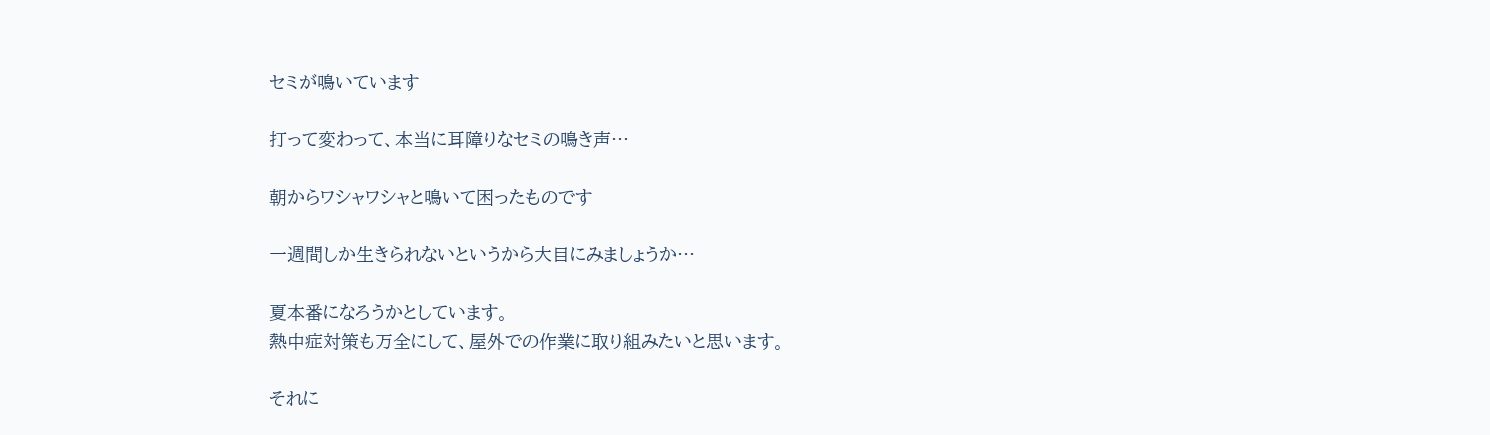セミが鳴いています

打って変わって、本当に耳障りなセミの鳴き声…

朝からワシャワシャと鳴いて困ったものです

一週間しか生きられないというから大目にみましょうか…

夏本番になろうかとしています。
熱中症対策も万全にして、屋外での作業に取り組みたいと思います。

それに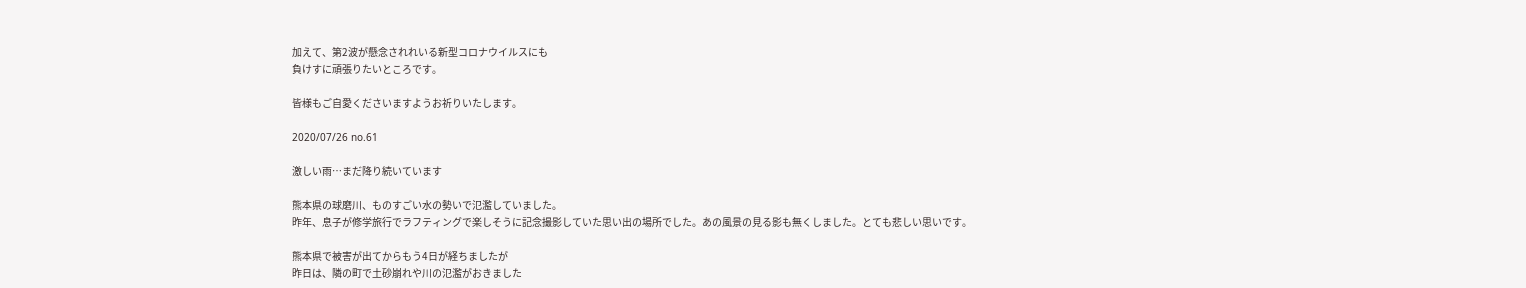加えて、第2波が懸念されれいる新型コロナウイルスにも
負けすに頑張りたいところです。

皆様もご自愛くださいますようお祈りいたします。

2020/07/26 no.61

激しい雨…まだ降り続いています

熊本県の球磨川、ものすごい水の勢いで氾濫していました。
昨年、息子が修学旅行でラフティングで楽しそうに記念撮影していた思い出の場所でした。あの風景の見る影も無くしました。とても悲しい思いです。

熊本県で被害が出てからもう4日が経ちましたが
昨日は、隣の町で土砂崩れや川の氾濫がおきました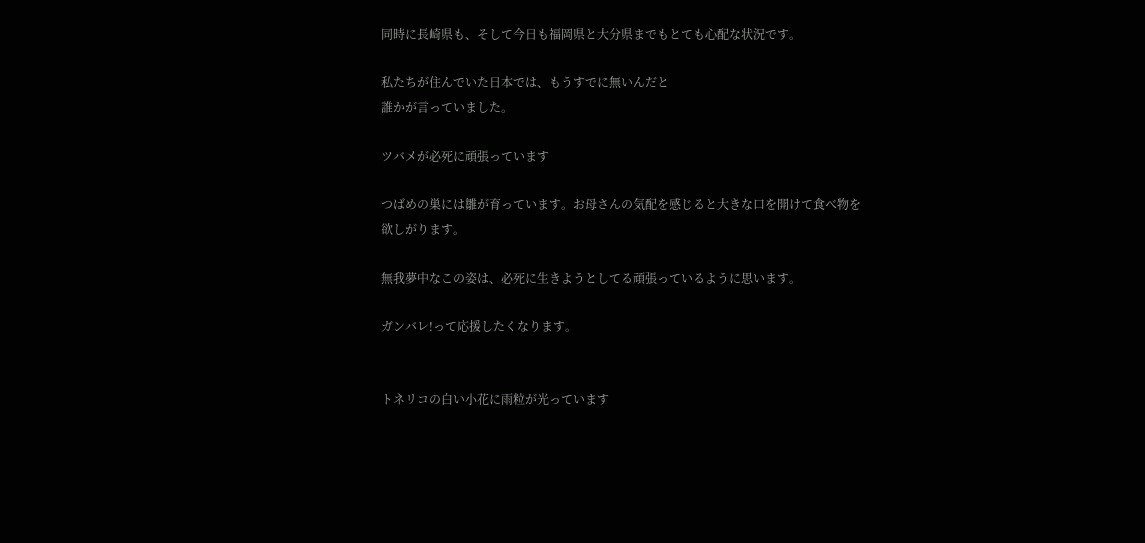同時に長崎県も、そして今日も福岡県と大分県までもとても心配な状況です。

私たちが住んでいた日本では、もうすでに無いんだと
誰かが言っていました。

ツバメが必死に頑張っています

つばめの巣には雛が育っています。お母さんの気配を感じると大きな口を開けて食べ物を欲しがります。

無我夢中なこの姿は、必死に生きようとしてる頑張っているように思います。

ガンバレ!って応援したくなります。


トネリコの白い小花に雨粒が光っています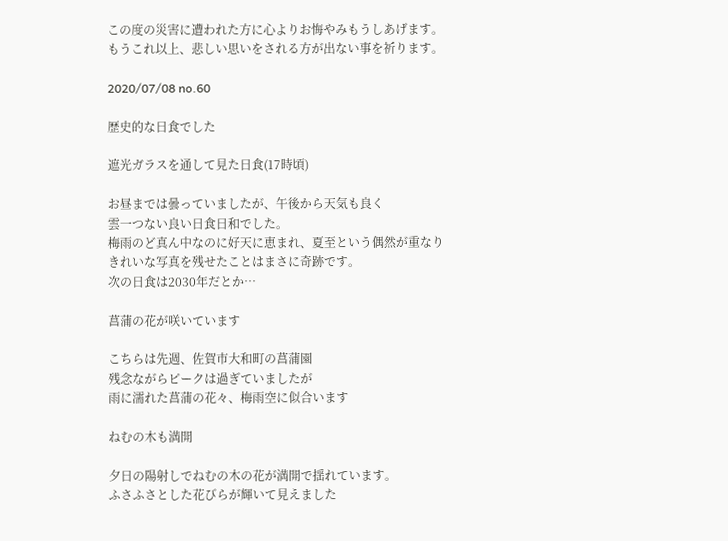この度の災害に遭われた方に心よりお悔やみもうしあげます。
もうこれ以上、悲しい思いをされる方が出ない事を祈ります。

2020/07/08 no.60

歴史的な日食でした

遮光ガラスを通して見た日食(17時頃)

お昼までは曇っていましたが、午後から天気も良く
雲一つない良い日食日和でした。
梅雨のど真ん中なのに好天に恵まれ、夏至という偶然が重なり
きれいな写真を残せたことはまさに奇跡です。
次の日食は2030年だとか…

菖蒲の花が咲いています

こちらは先週、佐賀市大和町の菖蒲園
残念ながらピークは過ぎていましたが
雨に濡れた菖蒲の花々、梅雨空に似合います

ねむの木も満開

夕日の陽射しでねむの木の花が満開で揺れています。
ふさふさとした花びらが輝いて見えました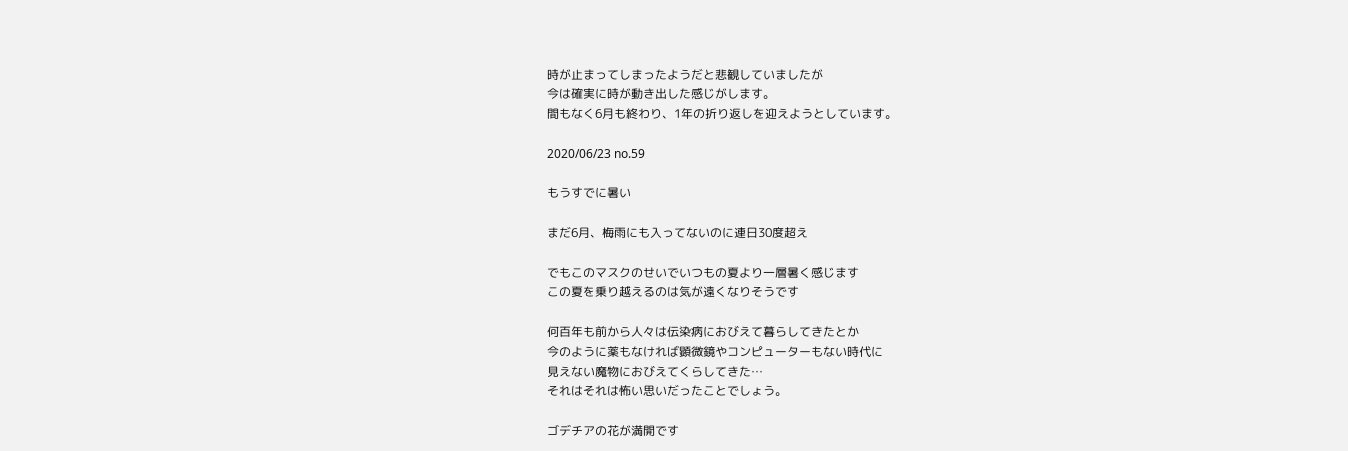時が止まってしまったようだと悲観していましたが
今は確実に時が動き出した感じがします。
間もなく6月も終わり、1年の折り返しを迎えようとしています。

2020/06/23 no.59

もうすでに暑い

まだ6月、梅雨にも入ってないのに連日30度超え

でもこのマスクのせいでいつもの夏より一層暑く感じます
この夏を乗り越えるのは気が遠くなりそうです

何百年も前から人々は伝染病におびえて暮らしてきたとか
今のように薬もなければ顕微鏡やコンピューターもない時代に
見えない魔物におびえてくらしてきた…
それはそれは怖い思いだったことでしょう。

ゴデチアの花が満開です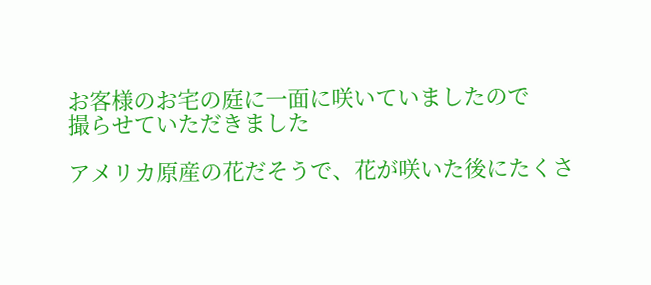お客様のお宅の庭に一面に咲いていましたので
撮らせていただきました

アメリカ原産の花だそうで、花が咲いた後にたくさ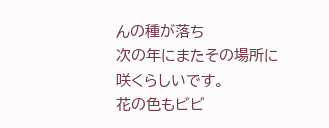んの種が落ち
次の年にまたその場所に咲くらしいです。
花の色もビビ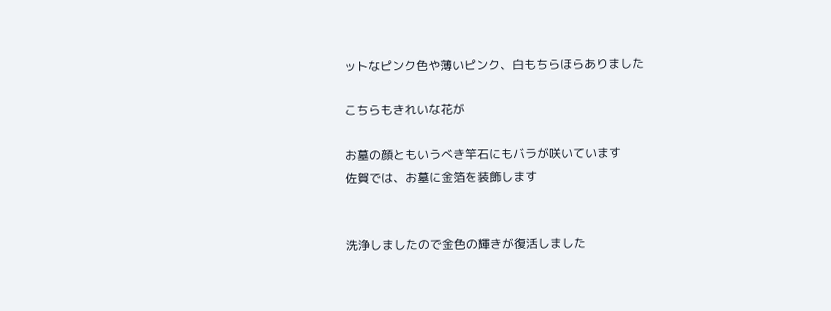ットなピンク色や薄いピンク、白もちらほらありました

こちらもきれいな花が

お墓の顔ともいうべき竿石にもバラが咲いています
佐賀では、お墓に金箔を装飾します


洗浄しましたので金色の輝きが復活しました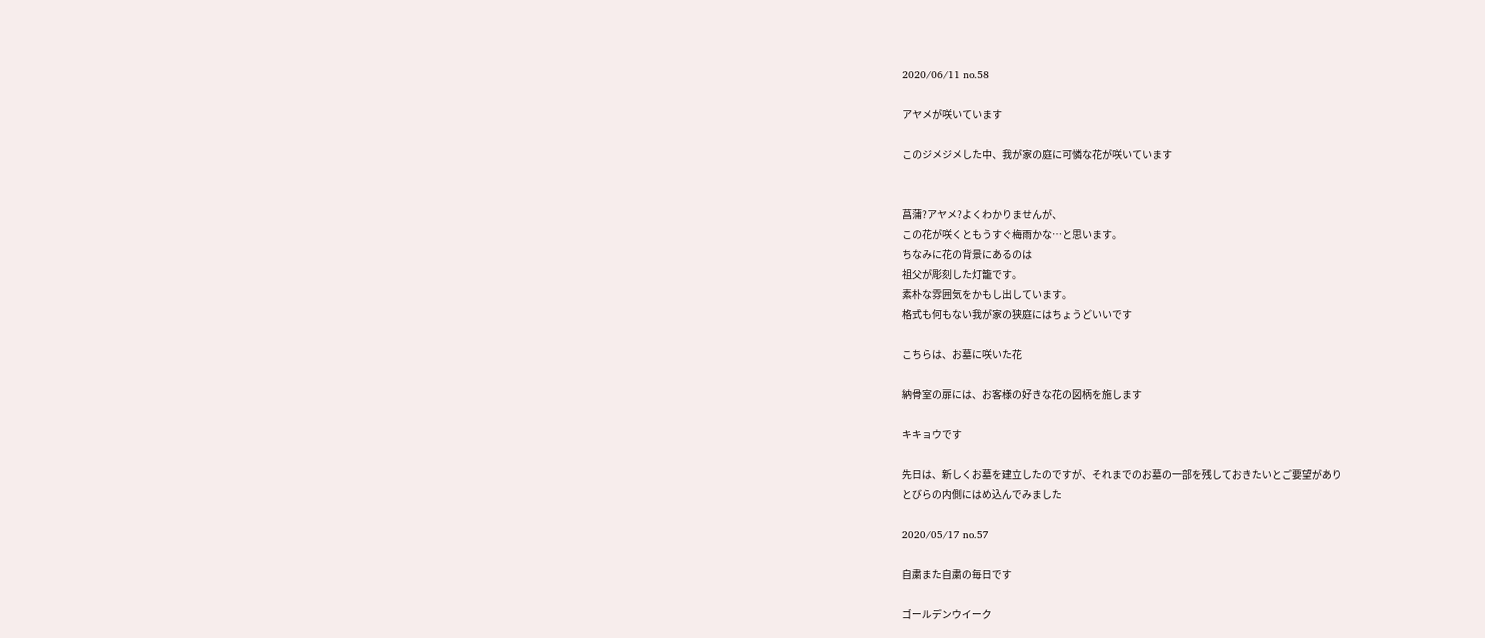2020/06/11 no.58

アヤメが咲いています

このジメジメした中、我が家の庭に可憐な花が咲いています


菖蒲?アヤメ?よくわかりませんが、
この花が咲くともうすぐ梅雨かな…と思います。
ちなみに花の背景にあるのは
祖父が彫刻した灯籠です。
素朴な雰囲気をかもし出しています。
格式も何もない我が家の狭庭にはちょうどいいです

こちらは、お墓に咲いた花

納骨室の扉には、お客様の好きな花の図柄を施します

キキョウです

先日は、新しくお墓を建立したのですが、それまでのお墓の一部を残しておきたいとご要望があり
とびらの内側にはめ込んでみました

2020/05/17 no.57

自粛また自粛の毎日です

ゴールデンウイーク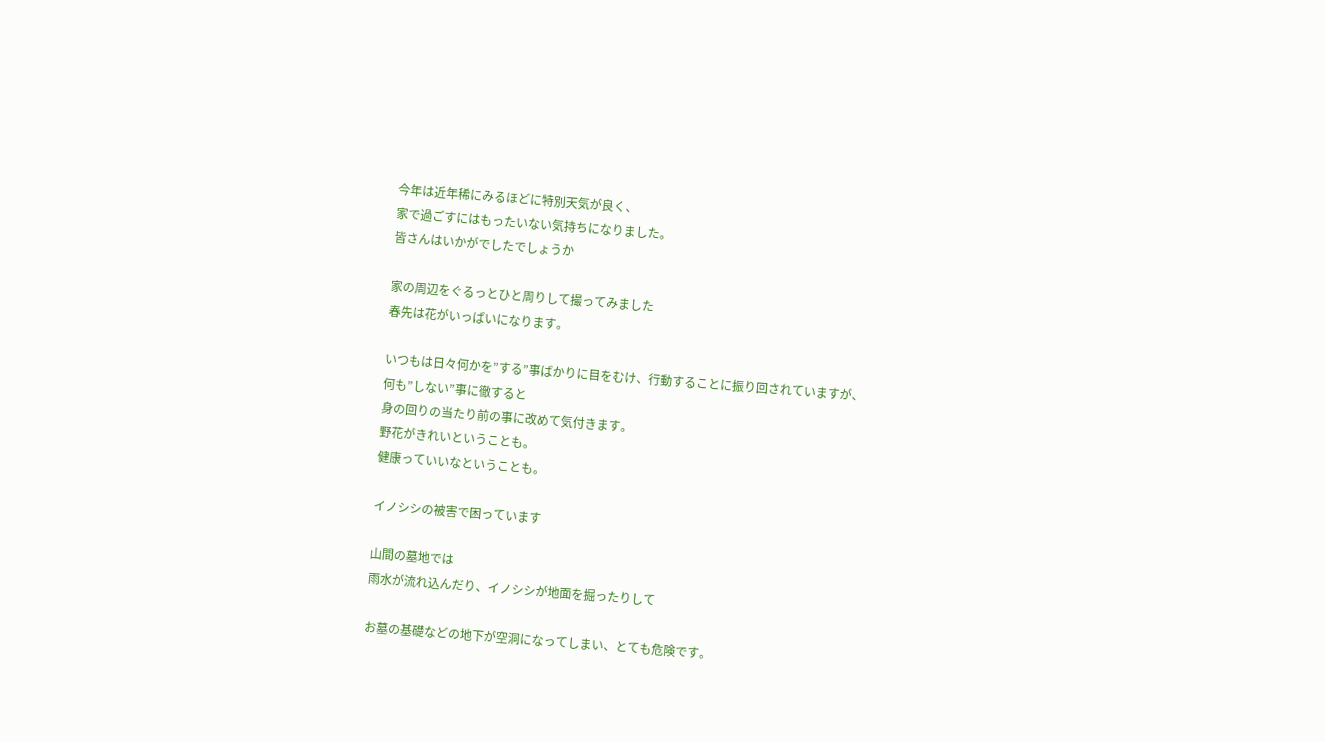今年は近年稀にみるほどに特別天気が良く、
家で過ごすにはもったいない気持ちになりました。
皆さんはいかがでしたでしょうか

家の周辺をぐるっとひと周りして撮ってみました
春先は花がいっぱいになります。

いつもは日々何かを”する”事ばかりに目をむけ、行動することに振り回されていますが、
何も”しない”事に徹すると
身の回りの当たり前の事に改めて気付きます。
野花がきれいということも。
健康っていいなということも。

イノシシの被害で困っています

山間の墓地では
雨水が流れ込んだり、イノシシが地面を掘ったりして

お墓の基礎などの地下が空洞になってしまい、とても危険です。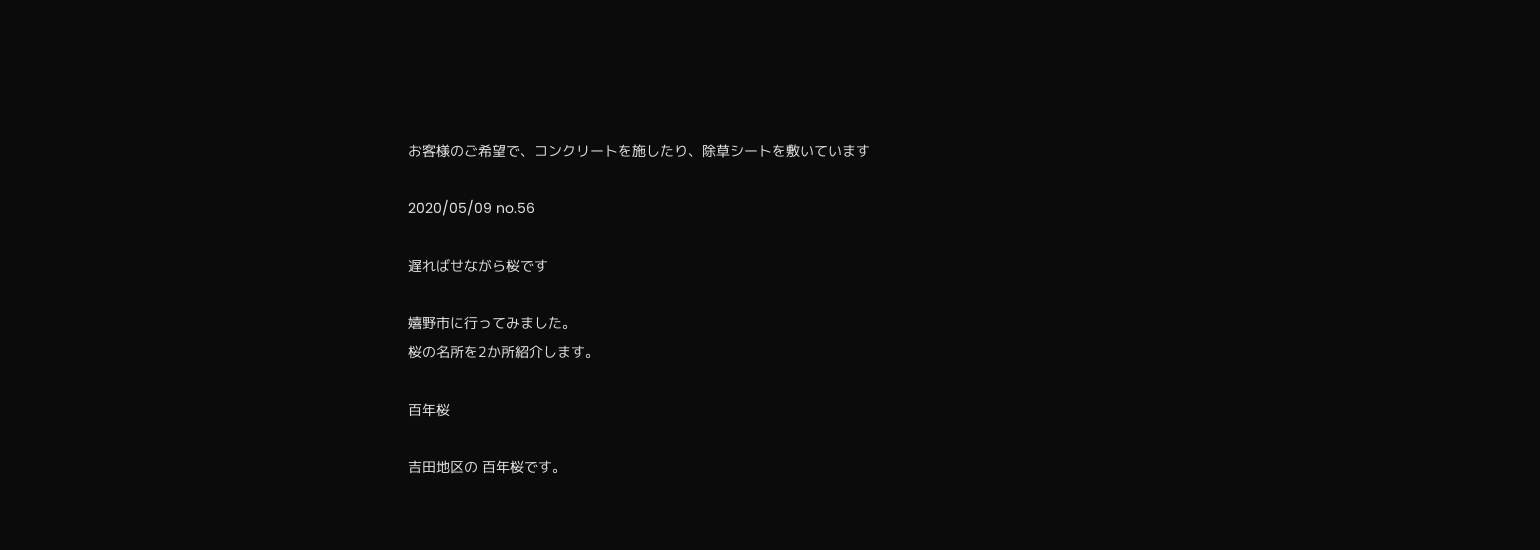お客様のご希望で、コンクリートを施したり、除草シートを敷いています

2020/05/09 no.56

遅ればせながら桜です

嬉野市に行ってみました。
桜の名所を2か所紹介します。

百年桜

吉田地区の 百年桜です。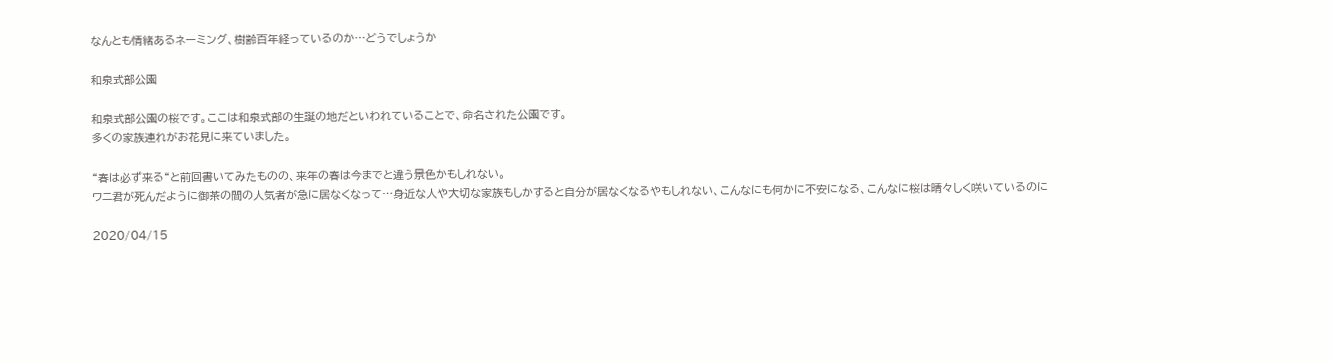なんとも情緒あるネーミング、樹齢百年経っているのか…どうでしょうか

和泉式部公園

和泉式部公園の桜です。ここは和泉式部の生誕の地だといわれていることで、命名された公園です。
多くの家族連れがお花見に来ていました。

“春は必ず来る“と前回書いてみたものの、来年の春は今までと違う景色かもしれない。
ワニ君が死んだように御茶の間の人気者が急に居なくなって…身近な人や大切な家族もしかすると自分が居なくなるやもしれない、こんなにも何かに不安になる、こんなに桜は晴々しく咲いているのに

2020/04/15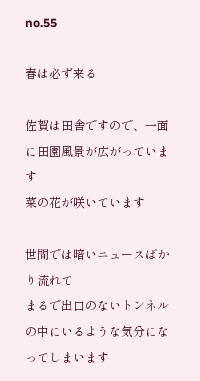no.55

春は必ず来る

佐賀は田舎ですので、一面に田園風景が広がっています
菜の花が咲いています

世間では暗いニュースばかり流れて
まるで出口のないトンネルの中にいるような気分になってしまいます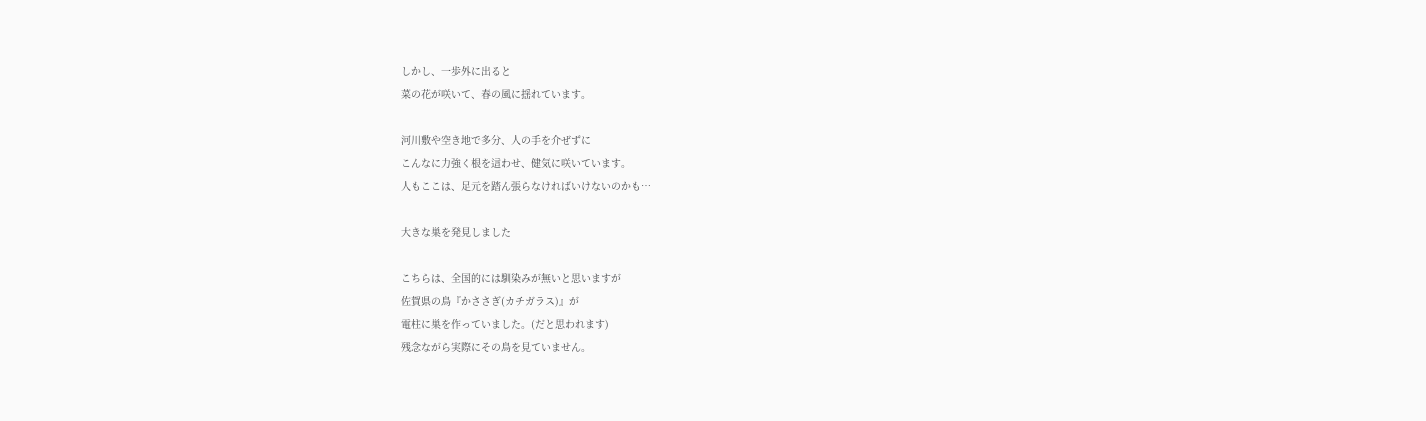しかし、一歩外に出ると
菜の花が咲いて、春の風に揺れています。

河川敷や空き地で多分、人の手を介ぜずに
こんなに力強く根を這わせ、健気に咲いています。
人もここは、足元を踏ん張らなければいけないのかも…

大きな巣を発見しました

こちらは、全国的には馴染みが無いと思いますが
佐賀県の鳥『かささぎ(カチガラス)』が
電柱に巣を作っていました。(だと思われます)
残念ながら実際にその鳥を見ていません。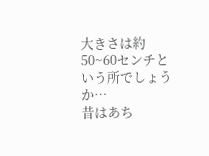大きさは約50~60センチという所でしょうか…
昔はあち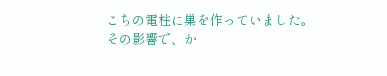こちの電柱に巣を作っていました。
その影響で、か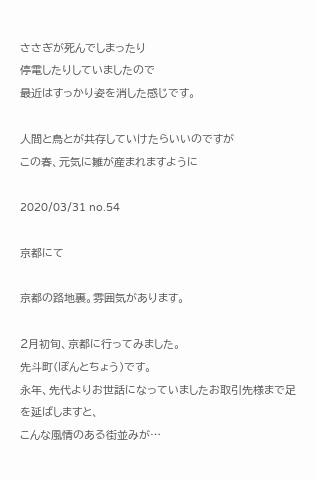ささぎが死んでしまったり
停電したりしていましたので
最近はすっかり姿を消した感じです。

人間と鳥とが共存していけたらいいのですが
この春、元気に雛が産まれますように

2020/03/31 no.54

京都にて

京都の路地裏。雰囲気があります。

2月初旬、京都に行ってみました。
先斗町(ぽんとちょう)です。
永年、先代よりお世話になっていましたお取引先様まで足を延ばしますと、
こんな風情のある街並みが…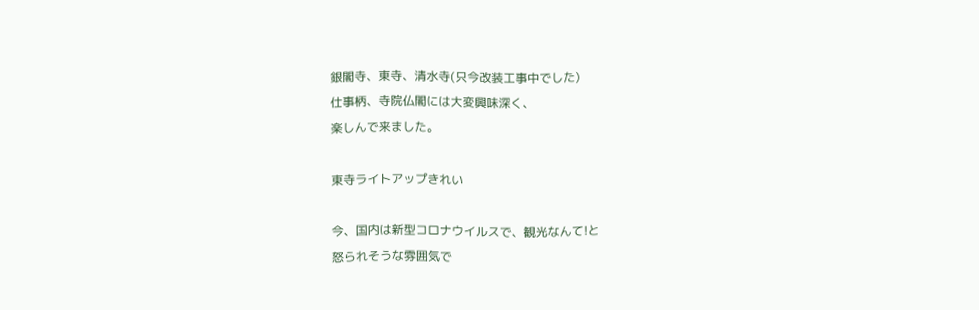銀閣寺、東寺、清水寺(只今改装工事中でした)
仕事柄、寺院仏閣には大変興味深く、
楽しんで来ました。

東寺ライトアップきれい

今、国内は新型コロナウイルスで、観光なんて!と
怒られそうな雰囲気で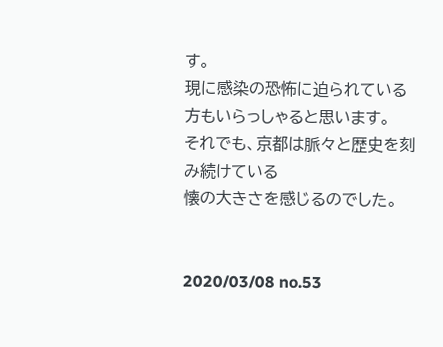す。
現に感染の恐怖に迫られている方もいらっしゃると思います。
それでも、京都は脈々と歴史を刻み続けている
懐の大きさを感じるのでした。


2020/03/08 no.53